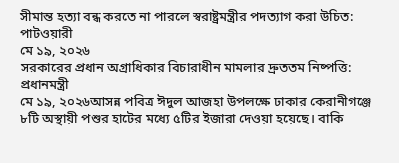সীমান্ত হত্যা বন্ধ করতে না পারলে স্বরাষ্ট্রমন্ত্রীর পদত্যাগ করা উচিত: পাটওয়ারী
মে ১৯, ২০২৬
সরকারের প্রধান অগ্রাধিকার বিচারাধীন মামলার দ্রুততম নিষ্পত্তি: প্রধানমন্ত্রী
মে ১৯, ২০২৬আসন্ন পবিত্র ঈদুল আজহা উপলক্ষে ঢাকার কেরানীগঞ্জে ৮টি অস্থায়ী পশুর হাটের মধ্যে ৫টির ইজারা দেওয়া হয়েছে। বাকি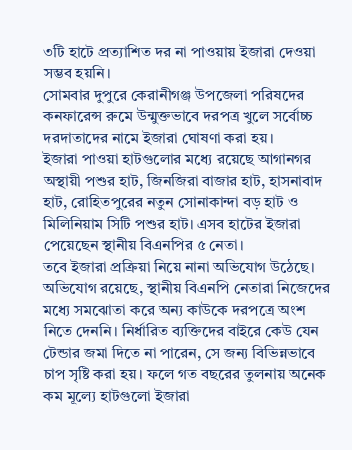৩টি হাটে প্রত্যাশিত দর না পাওয়ায় ইজারা দেওয়া সম্ভব হয়নি।
সোমবার দুপুরে কেরানীগঞ্জ উপজেলা পরিষদের কনফারেন্স রুমে উন্মুক্তভাবে দরপত্র খুলে সর্বোচ্চ দরদাতাদের নামে ইজারা ঘোষণা করা হয়।
ইজারা পাওয়া হাটগুলোর মধ্যে রয়েছে আগানগর অস্থায়ী পশুর হাট, জিনজিরা বাজার হাট, হাসনাবাদ হাট, রোহিতপুরের নতুন সোনাকান্দা বড় হাট ও মিলিনিয়াম সিটি পশুর হাট। এসব হাটের ইজারা পেয়েছেন স্থানীয় বিএনপির ৫ নেতা।
তবে ইজারা প্রক্রিয়া নিয়ে নানা অভিযোগ উঠেছে। অভিযোগ রয়েছে, স্থানীয় বিএনপি নেতারা নিজেদের মধ্যে সমঝোতা করে অন্য কাউকে দরপত্রে অংশ নিতে দেননি। নির্ধারিত ব্যক্তিদের বাইরে কেউ যেন টেন্ডার জমা দিতে না পারেন, সে জন্য বিভিন্নভাবে চাপ সৃষ্টি করা হয়। ফলে গত বছরের তুলনায় অনেক কম মূল্যে হাটগুলো ইজারা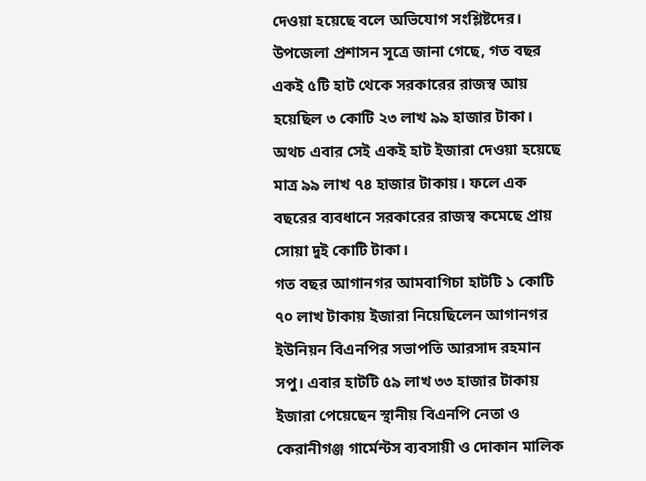দেওয়া হয়েছে বলে অভিযোগ সংশ্লিষ্টদের।
উপজেলা প্রশাসন সূত্রে জানা গেছে, গত বছর একই ৫টি হাট থেকে সরকারের রাজস্ব আয় হয়েছিল ৩ কোটি ২৩ লাখ ৯৯ হাজার টাকা। অথচ এবার সেই একই হাট ইজারা দেওয়া হয়েছে মাত্র ৯৯ লাখ ৭৪ হাজার টাকায়। ফলে এক বছরের ব্যবধানে সরকারের রাজস্ব কমেছে প্রায় সোয়া দুই কোটি টাকা।
গত বছর আগানগর আমবাগিচা হাটটি ১ কোটি ৭০ লাখ টাকায় ইজারা নিয়েছিলেন আগানগর ইউনিয়ন বিএনপির সভাপতি আরসাদ রহমান সপু। এবার হাটটি ৫৯ লাখ ৩৩ হাজার টাকায় ইজারা পেয়েছেন স্থানীয় বিএনপি নেতা ও কেরানীগঞ্জ গার্মেন্টস ব্যবসায়ী ও দোকান মালিক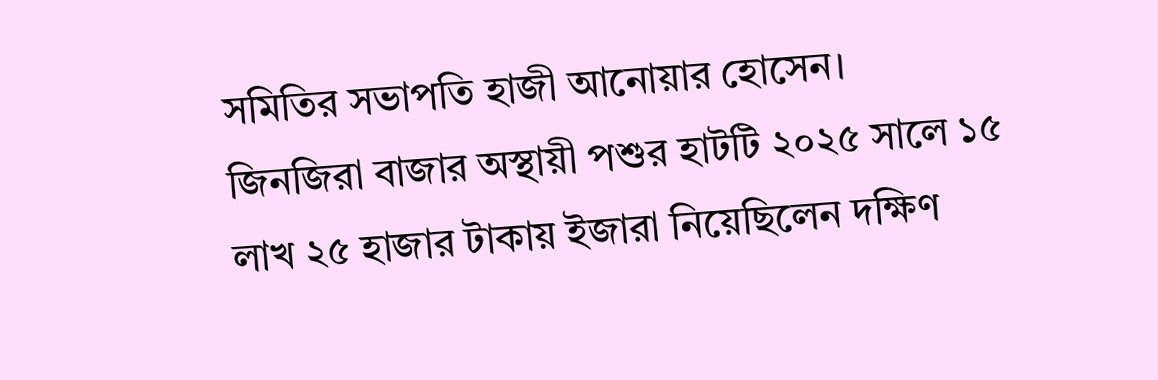সমিতির সভাপতি হাজী আনোয়ার হোসেন।
জিনজিরা বাজার অস্থায়ী পশুর হাটটি ২০২৫ সালে ১৫ লাখ ২৫ হাজার টাকায় ইজারা নিয়েছিলেন দক্ষিণ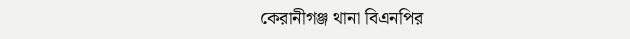কেরানীগঞ্জ থানা বিএনপির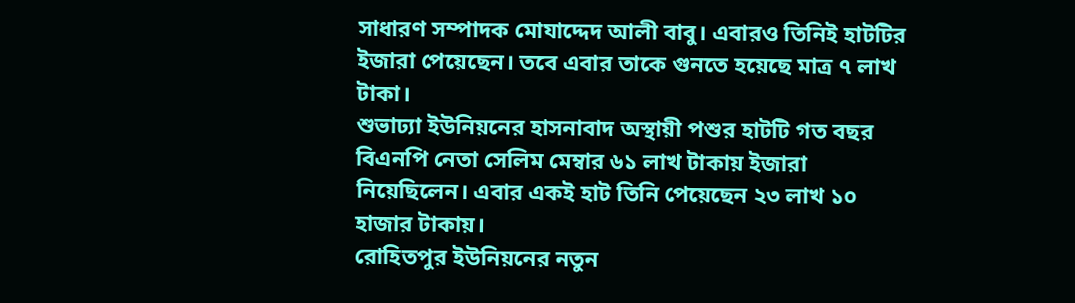সাধারণ সম্পাদক মোযাদ্দেদ আলী বাবু। এবারও তিনিই হাটটির ইজারা পেয়েছেন। তবে এবার তাকে গুনতে হয়েছে মাত্র ৭ লাখ টাকা।
শুভাঢ্যা ইউনিয়নের হাসনাবাদ অস্থায়ী পশুর হাটটি গত বছর বিএনপি নেতা সেলিম মেম্বার ৬১ লাখ টাকায় ইজারা নিয়েছিলেন। এবার একই হাট তিনি পেয়েছেন ২৩ লাখ ১০ হাজার টাকায়।
রোহিতপুর ইউনিয়নের নতুন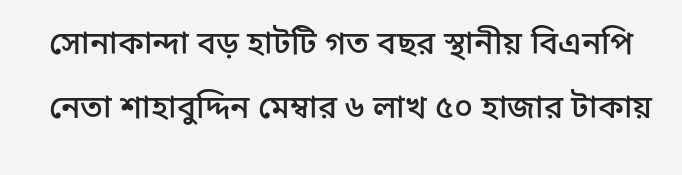সোনাকান্দা বড় হাটটি গত বছর স্থানীয় বিএনপি নেতা শাহাবুদ্দিন মেম্বার ৬ লাখ ৫০ হাজার টাকায়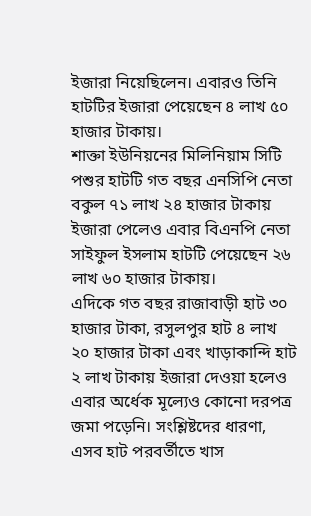ইজারা নিয়েছিলেন। এবারও তিনি হাটটির ইজারা পেয়েছেন ৪ লাখ ৫০ হাজার টাকায়।
শাক্তা ইউনিয়নের মিলিনিয়াম সিটি পশুর হাটটি গত বছর এনসিপি নেতা বকুল ৭১ লাখ ২৪ হাজার টাকায় ইজারা পেলেও এবার বিএনপি নেতা সাইফুল ইসলাম হাটটি পেয়েছেন ২৬ লাখ ৬০ হাজার টাকায়।
এদিকে গত বছর রাজাবাড়ী হাট ৩০ হাজার টাকা, রসুলপুর হাট ৪ লাখ ২০ হাজার টাকা এবং খাড়াকান্দি হাট ২ লাখ টাকায় ইজারা দেওয়া হলেও এবার অর্ধেক মূল্যেও কোনো দরপত্র জমা পড়েনি। সংশ্লিষ্টদের ধারণা, এসব হাট পরবর্তীতে খাস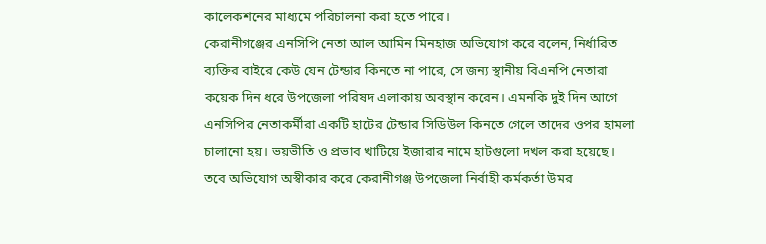কালেকশনের মাধ্যমে পরিচালনা করা হতে পারে।
কেরানীগঞ্জের এনসিপি নেতা আল আমিন মিনহাজ অভিযোগ করে বলেন, নির্ধারিত ব্যক্তির বাইরে কেউ যেন টেন্ডার কিনতে না পারে, সে জন্য স্থানীয় বিএনপি নেতারা কয়েক দিন ধরে উপজেলা পরিষদ এলাকায় অবস্থান করেন। এমনকি দুই দিন আগে এনসিপির নেতাকর্মীরা একটি হাটের টেন্ডার সিডিউল কিনতে গেলে তাদের ওপর হামলা চালানো হয়। ভয়ভীতি ও প্রভাব খাটিয়ে ইজারার নামে হাটগুলো দখল করা হয়েছে।
তবে অভিযোগ অস্বীকার করে কেরানীগঞ্জ উপজেলা নির্বাহী কর্মকর্তা উমর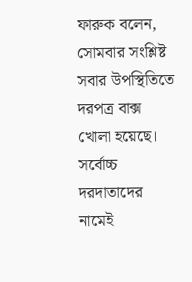ফারুক বলেন, সোমবার সংশ্লিষ্ট সবার উপস্থিতিতে দরপত্র বাক্স খোলা হয়েছে। সর্বোচ্চ দরদাতাদের নামেই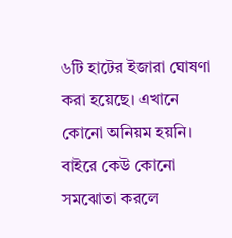৬টি হাটের ইজারা ঘোষণা করা হয়েছে। এখানে কোনো অনিয়ম হয়নি। বাইরে কেউ কোনো সমঝোতা করলে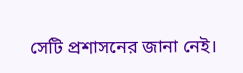সেটি প্রশাসনের জানা নেই।